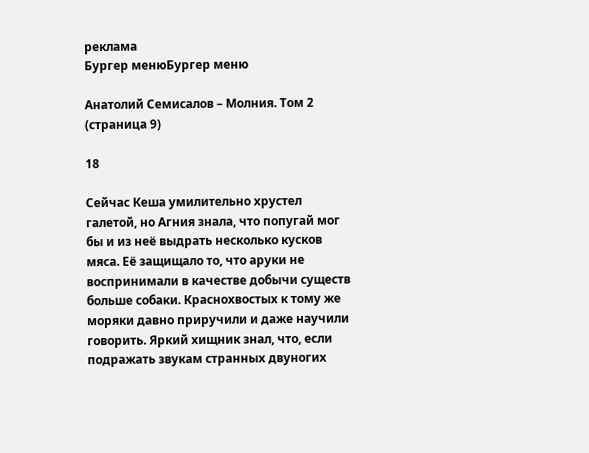реклама
Бургер менюБургер меню

Анатолий Семисалов – Молния. Том 2 (страница 9)

18

Сейчас Кеша умилительно хрустел галетой, но Агния знала, что попугай мог бы и из неё выдрать несколько кусков мяса. Её защищало то, что аруки не воспринимали в качестве добычи существ больше собаки. Краснохвостых к тому же моряки давно приручили и даже научили говорить. Яркий хищник знал, что, если подражать звукам странных двуногих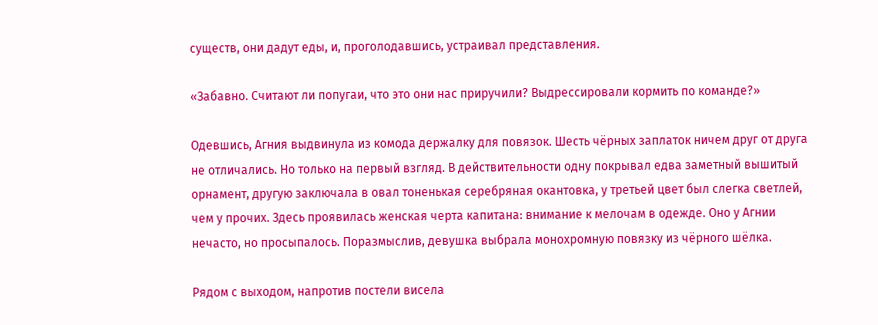существ, они дадут еды, и, проголодавшись, устраивал представления.

«Забавно. Считают ли попугаи, что это они нас приручили? Выдрессировали кормить по команде?»

Одевшись, Агния выдвинула из комода держалку для повязок. Шесть чёрных заплаток ничем друг от друга не отличались. Но только на первый взгляд. В действительности одну покрывал едва заметный вышитый орнамент, другую заключала в овал тоненькая серебряная окантовка, у третьей цвет был слегка светлей, чем у прочих. Здесь проявилась женская черта капитана: внимание к мелочам в одежде. Оно у Агнии нечасто, но просыпалось. Поразмыслив, девушка выбрала монохромную повязку из чёрного шёлка.

Рядом с выходом, напротив постели висела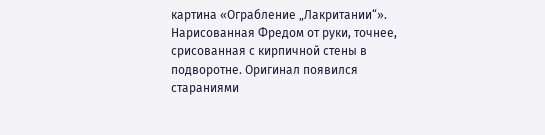картина «Ограбление „Лакритании“». Нарисованная Фредом от руки, точнее, срисованная с кирпичной стены в подворотне. Оригинал появился стараниями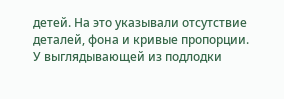детей. На это указывали отсутствие деталей, фона и кривые пропорции. У выглядывающей из подлодки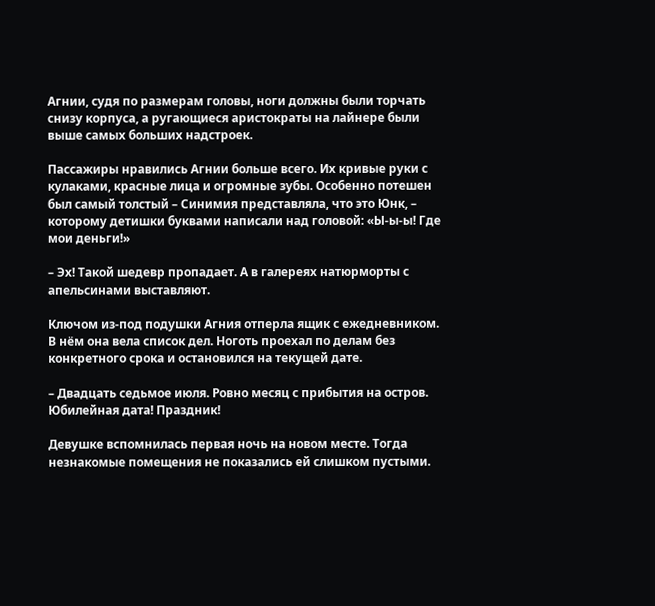Агнии, судя по размерам головы, ноги должны были торчать снизу корпуса, а ругающиеся аристократы на лайнере были выше самых больших надстроек.

Пассажиры нравились Агнии больше всего. Их кривые руки с кулаками, красные лица и огромные зубы. Особенно потешен был самый толстый – Синимия представляла, что это Юнк, – которому детишки буквами написали над головой: «Ы-ы-ы! Где мои деньги!»

– Эх! Такой шедевр пропадает. А в галереях натюрморты с апельсинами выставляют.

Ключом из-под подушки Агния отперла ящик с ежедневником. В нём она вела список дел. Ноготь проехал по делам без конкретного срока и остановился на текущей дате.

– Двадцать седьмое июля. Ровно месяц с прибытия на остров. Юбилейная дата! Праздник!

Девушке вспомнилась первая ночь на новом месте. Тогда незнакомые помещения не показались ей слишком пустыми.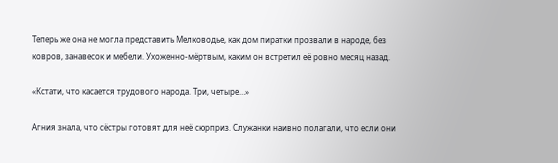Теперь же она не могла представить Мелководье, как дом пиратки прозвали в народе, без ковров, занавесок и мебели. Ухоженно-мёртвым, каким он встретил её ровно месяц назад.

«Кстати, что касается трудового народа. Три, четыре…»

Агния знала, что сёстры готовят для неё сюрприз. Служанки наивно полагали, что если они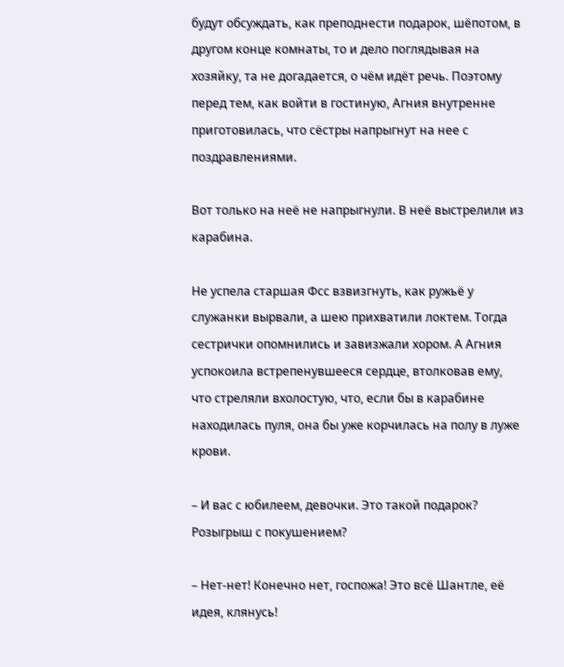будут обсуждать, как преподнести подарок, шёпотом, в другом конце комнаты, то и дело поглядывая на хозяйку, та не догадается, о чём идёт речь. Поэтому перед тем, как войти в гостиную, Агния внутренне приготовилась, что сёстры напрыгнут на нее с поздравлениями.

Вот только на неё не напрыгнули. В неё выстрелили из карабина.

Не успела старшая Фсс взвизгнуть, как ружьё у служанки вырвали, а шею прихватили локтем. Тогда сестрички опомнились и завизжали хором. А Агния успокоила встрепенувшееся сердце, втолковав ему, что стреляли вхолостую, что, если бы в карабине находилась пуля, она бы уже корчилась на полу в луже крови.

– И вас с юбилеем, девочки. Это такой подарок? Розыгрыш с покушением?

– Нет-нет! Конечно нет, госпожа! Это всё Шантле, её идея, клянусь!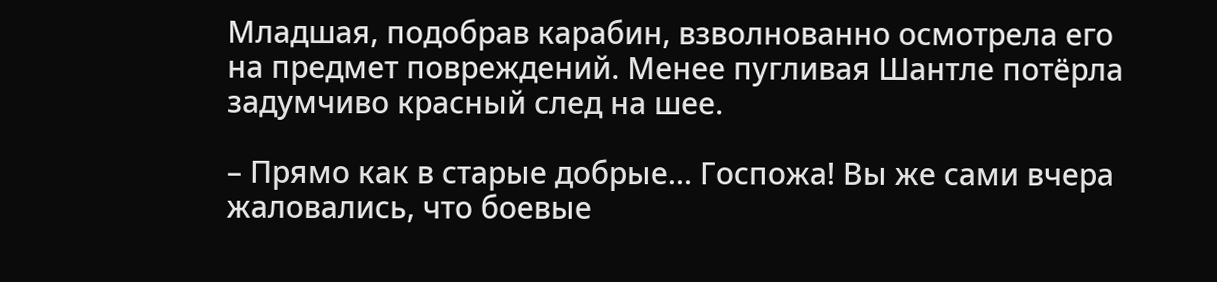Младшая, подобрав карабин, взволнованно осмотрела его на предмет повреждений. Менее пугливая Шантле потёрла задумчиво красный след на шее.

– Прямо как в старые добрые… Госпожа! Вы же сами вчера жаловались, что боевые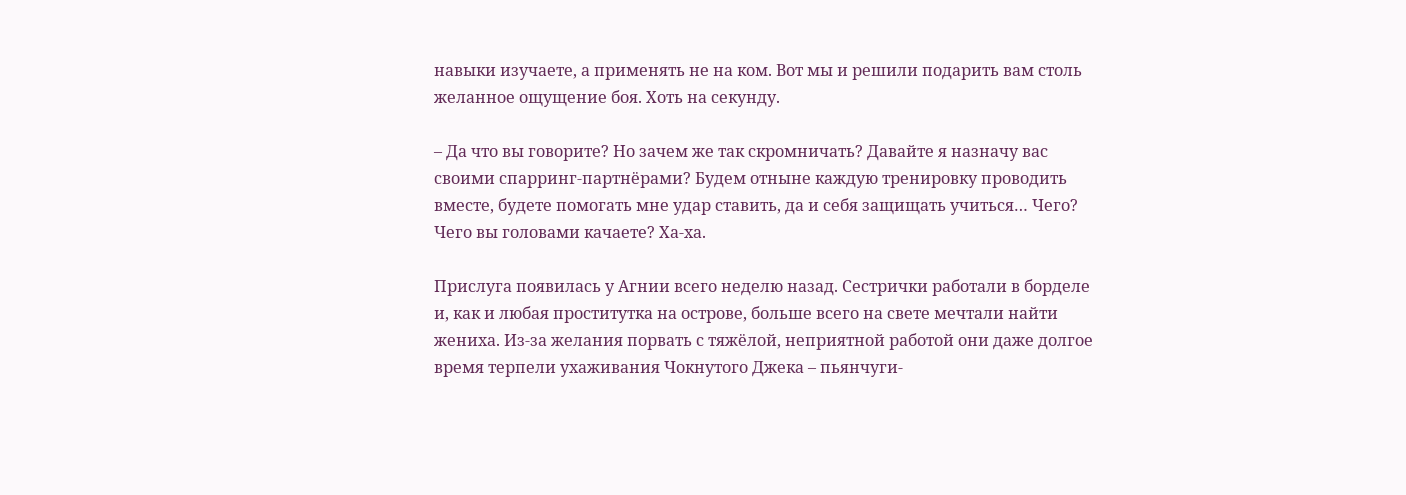навыки изучаете, а применять не на ком. Вот мы и решили подарить вам столь желанное ощущение боя. Хоть на секунду.

– Да что вы говорите? Но зачем же так скромничать? Давайте я назначу вас своими спарринг-партнёрами? Будем отныне каждую тренировку проводить вместе, будете помогать мне удар ставить, да и себя защищать учиться… Чего? Чего вы головами качаете? Ха-ха.

Прислуга появилась у Агнии всего неделю назад. Сестрички работали в борделе и, как и любая проститутка на острове, больше всего на свете мечтали найти жениха. Из-за желания порвать с тяжёлой, неприятной работой они даже долгое время терпели ухаживания Чокнутого Джека – пьянчуги-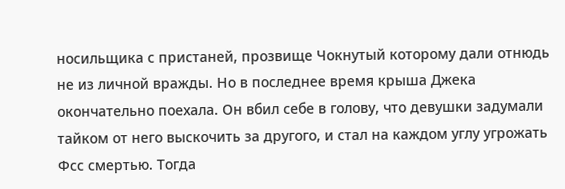носильщика с пристаней, прозвище Чокнутый которому дали отнюдь не из личной вражды. Но в последнее время крыша Джека окончательно поехала. Он вбил себе в голову, что девушки задумали тайком от него выскочить за другого, и стал на каждом углу угрожать Фсс смертью. Тогда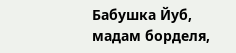Бабушка Йуб, мадам борделя,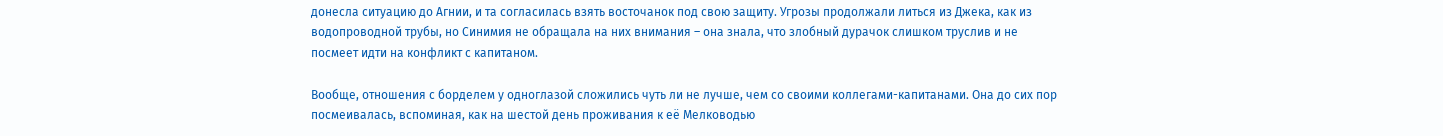донесла ситуацию до Агнии, и та согласилась взять восточанок под свою защиту. Угрозы продолжали литься из Джека, как из водопроводной трубы, но Синимия не обращала на них внимания – она знала, что злобный дурачок слишком труслив и не посмеет идти на конфликт с капитаном.

Вообще, отношения с борделем у одноглазой сложились чуть ли не лучше, чем со своими коллегами-капитанами. Она до сих пор посмеивалась, вспоминая, как на шестой день проживания к её Мелководью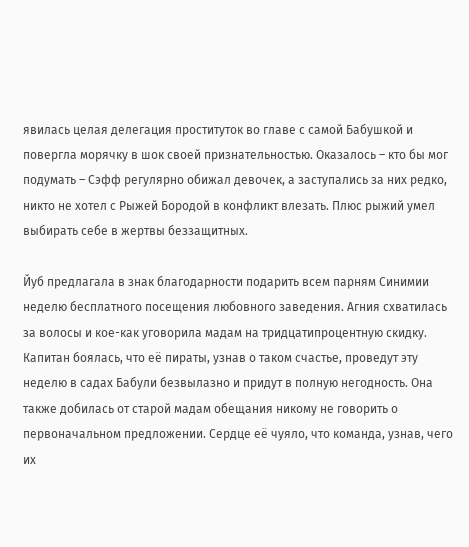явилась целая делегация проституток во главе с самой Бабушкой и повергла морячку в шок своей признательностью. Оказалось – кто бы мог подумать – Сэфф регулярно обижал девочек, а заступались за них редко, никто не хотел с Рыжей Бородой в конфликт влезать. Плюс рыжий умел выбирать себе в жертвы беззащитных.

Йуб предлагала в знак благодарности подарить всем парням Синимии неделю бесплатного посещения любовного заведения. Агния схватилась за волосы и кое-как уговорила мадам на тридцатипроцентную скидку. Капитан боялась, что её пираты, узнав о таком счастье, проведут эту неделю в садах Бабули безвылазно и придут в полную негодность. Она также добилась от старой мадам обещания никому не говорить о первоначальном предложении. Сердце её чуяло, что команда, узнав, чего их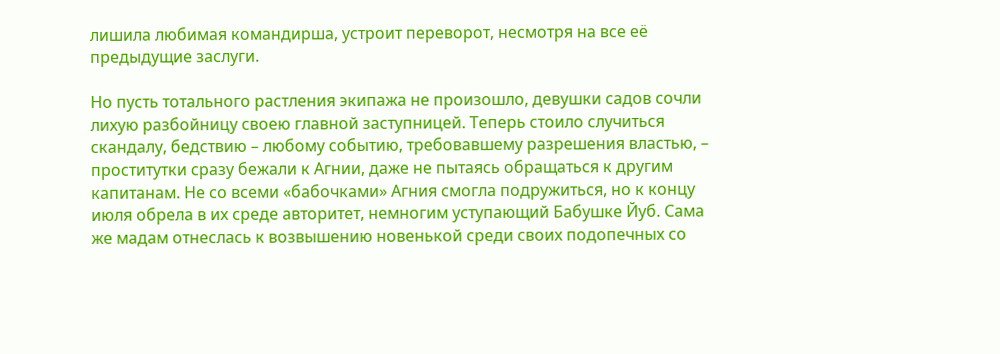лишила любимая командирша, устроит переворот, несмотря на все её предыдущие заслуги.

Но пусть тотального растления экипажа не произошло, девушки садов сочли лихую разбойницу своею главной заступницей. Теперь стоило случиться скандалу, бедствию – любому событию, требовавшему разрешения властью, – проститутки сразу бежали к Агнии, даже не пытаясь обращаться к другим капитанам. Не со всеми «бабочками» Агния смогла подружиться, но к концу июля обрела в их среде авторитет, немногим уступающий Бабушке Йуб. Сама же мадам отнеслась к возвышению новенькой среди своих подопечных со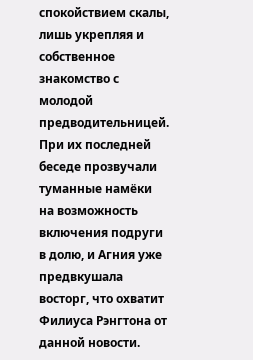спокойствием скалы, лишь укрепляя и собственное знакомство с молодой предводительницей. При их последней беседе прозвучали туманные намёки на возможность включения подруги в долю, и Агния уже предвкушала восторг, что охватит Филиуса Рэнгтона от данной новости.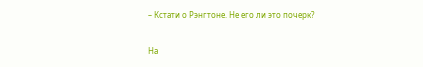– Кстати о Рэнгтоне. Не его ли это почерк?

На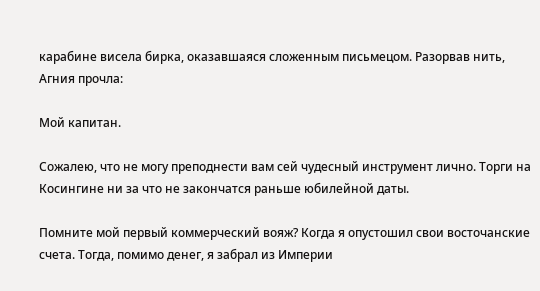карабине висела бирка, оказавшаяся сложенным письмецом. Разорвав нить, Агния прочла:

Мой капитан.

Сожалею, что не могу преподнести вам сей чудесный инструмент лично. Торги на Косингине ни за что не закончатся раньше юбилейной даты.

Помните мой первый коммерческий вояж? Когда я опустошил свои восточанские счета. Тогда, помимо денег, я забрал из Империи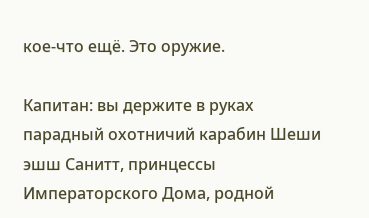кое-что ещё. Это оружие.

Капитан: вы держите в руках парадный охотничий карабин Шеши эшш Санитт, принцессы Императорского Дома, родной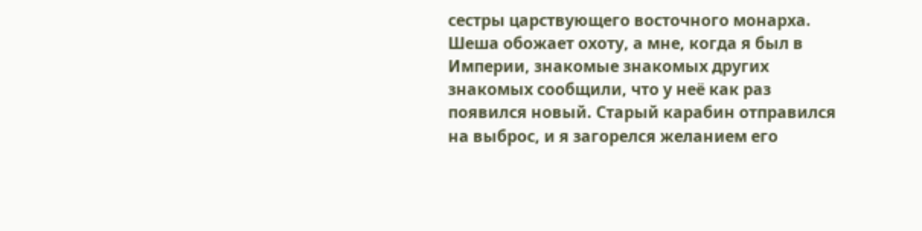сестры царствующего восточного монарха. Шеша обожает охоту, а мне, когда я был в Империи, знакомые знакомых других знакомых сообщили, что у неё как раз появился новый. Старый карабин отправился на выброс, и я загорелся желанием его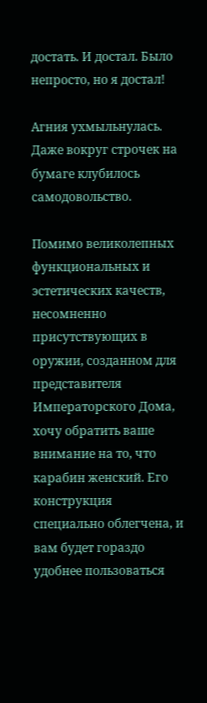достать. И достал. Было непросто, но я достал!

Агния ухмыльнулась. Даже вокруг строчек на бумаге клубилось самодовольство.

Помимо великолепных функциональных и эстетических качеств, несомненно присутствующих в оружии, созданном для представителя Императорского Дома, хочу обратить ваше внимание на то, что карабин женский. Его конструкция специально облегчена, и вам будет гораздо удобнее пользоваться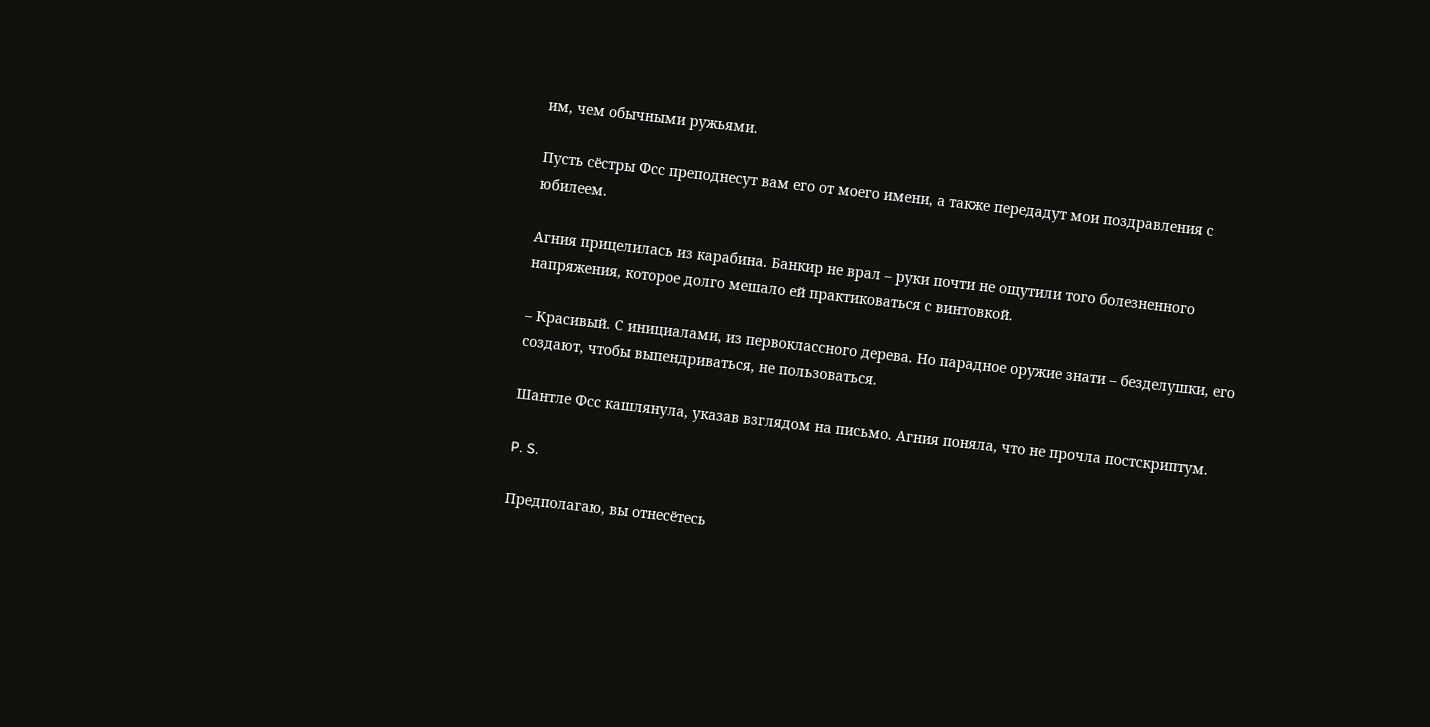им, чем обычными ружьями.

Пусть сёстры Фсс преподнесут вам его от моего имени, а также передадут мои поздравления с юбилеем.

Агния прицелилась из карабина. Банкир не врал – руки почти не ощутили того болезненного напряжения, которое долго мешало ей практиковаться с винтовкой.

– Красивый. С инициалами, из первоклассного дерева. Но парадное оружие знати – безделушки, его создают, чтобы выпендриваться, не пользоваться.

Шантле Фсс кашлянула, указав взглядом на письмо. Агния поняла, что не прочла постскриптум.

P. S.

Предполагаю, вы отнесётесь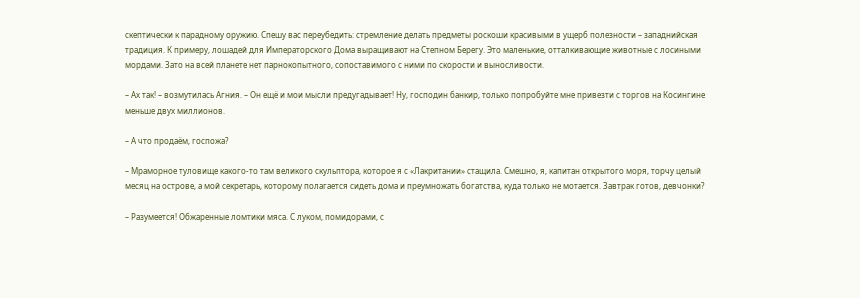скептически к парадному оружию. Спешу вас переубедить: стремление делать предметы роскоши красивыми в ущерб полезности – западнийская традиция. К примеру, лошадей для Императорского Дома выращивают на Степном Берегу. Это маленькие, отталкивающие животные с лосиными мордами. Зато на всей планете нет парнокопытного, сопоставимого с ними по скорости и выносливости.

– Ах так! – возмутилась Агния. – Он ещё и мои мысли предугадывает! Ну, господин банкир, только попробуйте мне привезти с торгов на Косингине меньше двух миллионов.

– А что продаём, госпожа?

– Мраморное туловище какого-то там великого скульптора, которое я с «Лакритании» стащила. Смешно, я, капитан открытого моря, торчу целый месяц на острове, а мой секретарь, которому полагается сидеть дома и преумножать богатства, куда только не мотается. Завтрак готов, девчонки?

– Разумеется! Обжаренные ломтики мяса. С луком, помидорами, с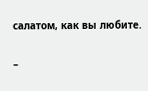салатом, как вы любите.

–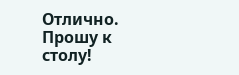Отлично. Прошу к столу!